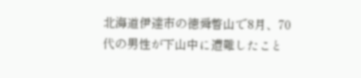北海道伊達市の徳舜瞥山で8月、70代の男性が下山中に遭難したこと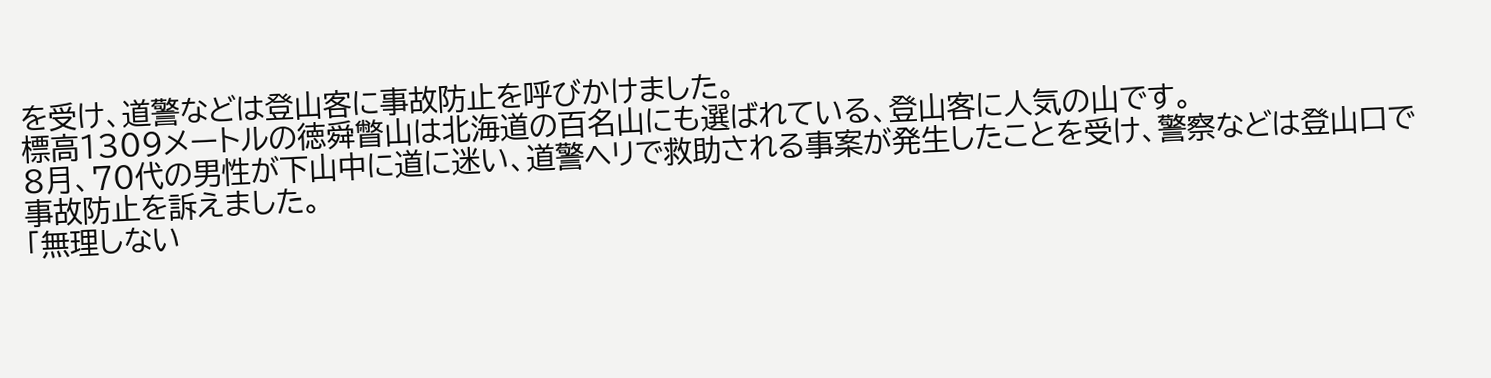を受け、道警などは登山客に事故防止を呼びかけました。
標高1309メートルの徳舜瞥山は北海道の百名山にも選ばれている、登山客に人気の山です。
8月、70代の男性が下山中に道に迷い、道警ヘリで救助される事案が発生したことを受け、警察などは登山口で事故防止を訴えました。
「無理しない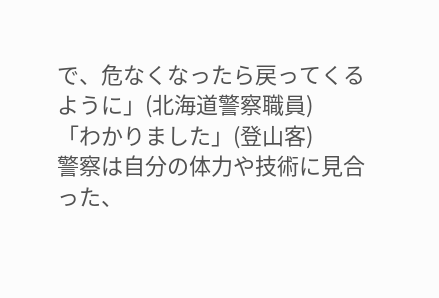で、危なくなったら戻ってくるように」(北海道警察職員)
「わかりました」(登山客)
警察は自分の体力や技術に見合った、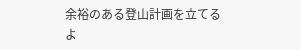余裕のある登山計画を立てるよ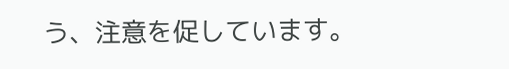う、注意を促しています。